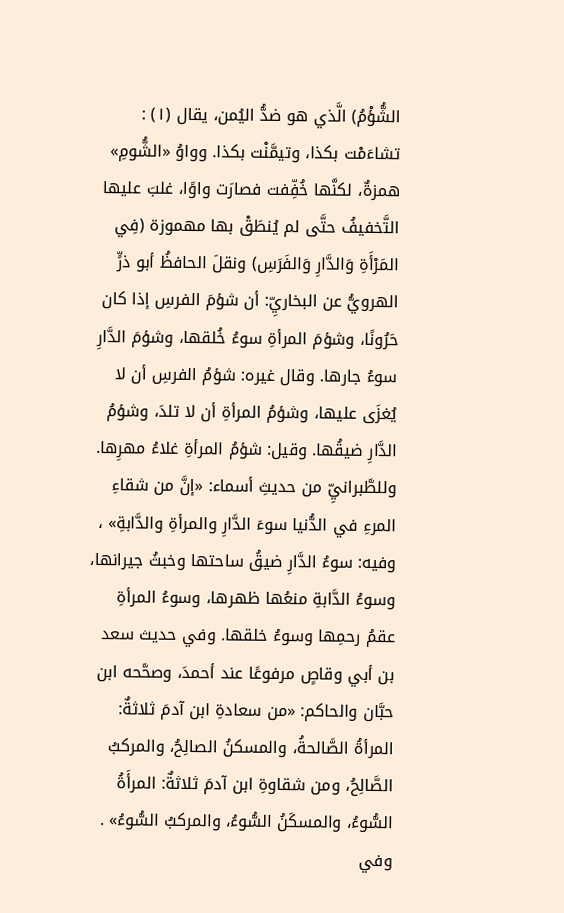الشُّؤْمُ) الَّذي هو ضدُّ اليُمن، يقال (١) : تشاءَمْت بكذا، وتيمَّنْت بكذا. وواوُ «الشُّومِ» همزةٌ، لكنَّها خُفِّفت فصارَت واوًا، غلبَ عليها التَّخفيفُ حتَّى لم يُنطَقْ بها مهموزة (فِي المَرْأَةِ وَالدَّارِ وَالفَرَسِ) ونقلَ الحافظُ أبو ذرٍّ الهرويُّ عن البخاريِّ: أن شؤمَ الفرسِ إذا كان حَرُونًا، وشؤمَ المرأةِ سوءُ خُلقها، وشؤمَ الدَّارِ سوءُ جارها. وقال غيره: شؤمُ الفرسِ أن لا يُغزَى عليها، وشؤمُ المرأةِ أن لا تلدَ، وشؤمُ الدَّارِ ضيقُها. وقيل: شؤمُ المرأةِ غلاءُ مهرِها. وللطَّبرانيِّ من حديثِ أسماء: «إنَّ من شقاءِ المرءِ في الدُّنيا سوءَ الدَّارِ والمرأةِ والدَّابةِ» ، وفيه: سوءُ الدَّارِ ضيقُ ساحتها وخبثُ جيرانها، وسوءُ الدَّابةِ منعُها ظهرها، وسوءُ المرأةِ عقمُ رحمِها وسوءُ خلقها. وفي حديث سعد بن أبي وقاصٍ مرفوعًا عند أحمدَ، وصحَّحه ابن حبَّان والحاكم: «من سعادةِ ابن آدمَ ثلاثةٌ: المرأةُ الصَّالحةُ، والمسكنُ الصالِحُ، والمركبُ الصَّالِحُ، ومن شقاوةِ ابن آدمَ ثلاثةٌ: المرأَةُ السُّوءُ، والمسكَنُ السُّوءُ، والمركبُ السُّوءُ» . وفي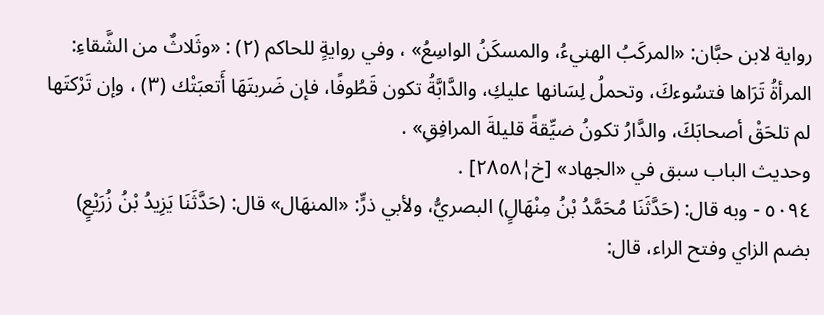رواية لابن حبَّان: «المركَبُ الهنيءُ، والمسكَنُ الواسِعُ» ، وفي روايةٍ للحاكم (٢) : «وثَلاثٌ من الشَّقاءِ: المرأةُ تَرَاها فتسُوءكَ، وتحملُ لِسَانها عليكِ، والدَّابَّةُ تكون قَطُوفًا، فإن ضَربتَهَا أَتعبَتْك (٣) ، وإن تَرْكتَها لم تلحَقْ أصحابَكَ، والدَّارُ تكونُ ضيِّقةً قليلةَ المرافِقِ» .
وحديث الباب سبق في «الجهاد» [خ¦٢٨٥٨] .
٥٠٩٤ - وبه قال: (حَدَّثَنَا مُحَمَّدُ بْنُ مِنْهَالٍ) البصريُّ، ولأبي ذرٍّ: «المنهَال» قال: (حَدَّثَنَا يَزِيدُ بْنُ زُرَيْعٍ) بضم الزاي وفتح الراء، قال: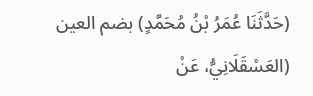(حَدَّثَنَا عُمَرُ بْنُ مُحَمَّدٍ) بضم العين (العَسْقَلَانِيُّ، عَنْ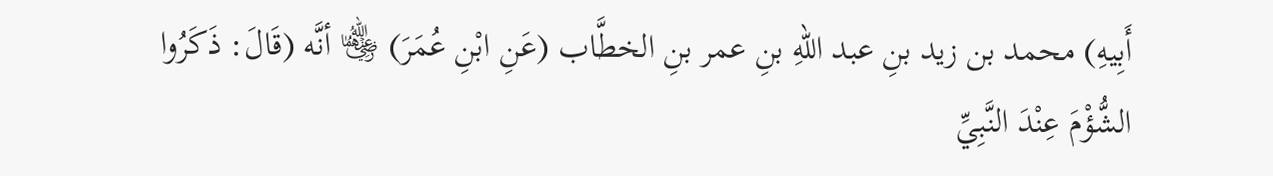أَبِيهِ) محمد بن زيد بنِ عبد اللهِ بنِ عمر بنِ الخطَّاب (عَنِ ابْنِ عُمَرَ) ﵄ أنَّه (قَالَ: ذَكَرُوا الشُّؤْمَ عِنْدَ النَّبِيِّ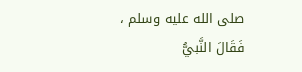صلى الله عليه وسلم ، فَقَالَ النَّبيُّ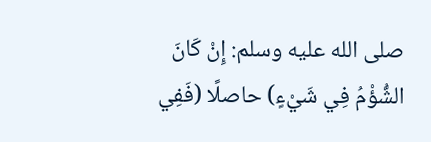صلى الله عليه وسلم: إِنْ كَانَ الشُّؤْمُ فِي شَيْءٍ) حاصلًا (فَفِي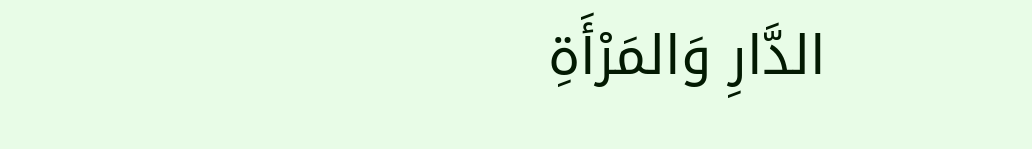الدَّارِ وَالمَرْأَةِ